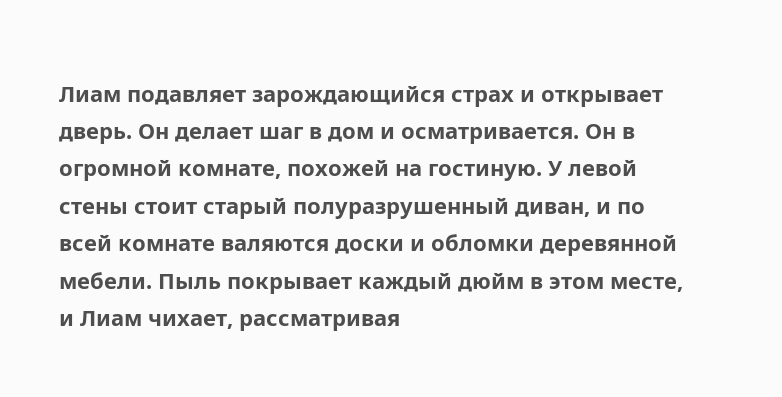Лиам подавляет зарождающийся страх и открывает дверь. Он делает шаг в дом и осматривается. Он в огромной комнате, похожей на гостиную. У левой стены стоит старый полуразрушенный диван, и по всей комнате валяются доски и обломки деревянной мебели. Пыль покрывает каждый дюйм в этом месте, и Лиам чихает, рассматривая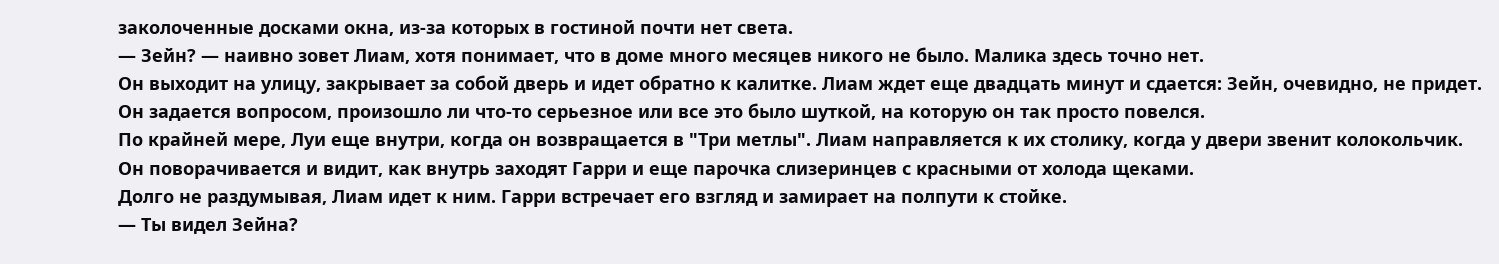заколоченные досками окна, из-за которых в гостиной почти нет света.
— Зейн? — наивно зовет Лиам, хотя понимает, что в доме много месяцев никого не было. Малика здесь точно нет.
Он выходит на улицу, закрывает за собой дверь и идет обратно к калитке. Лиам ждет еще двадцать минут и сдается: Зейн, очевидно, не придет. Он задается вопросом, произошло ли что-то серьезное или все это было шуткой, на которую он так просто повелся.
По крайней мере, Луи еще внутри, когда он возвращается в "Три метлы". Лиам направляется к их столику, когда у двери звенит колокольчик. Он поворачивается и видит, как внутрь заходят Гарри и еще парочка слизеринцев с красными от холода щеками.
Долго не раздумывая, Лиам идет к ним. Гарри встречает его взгляд и замирает на полпути к стойке.
— Ты видел Зейна?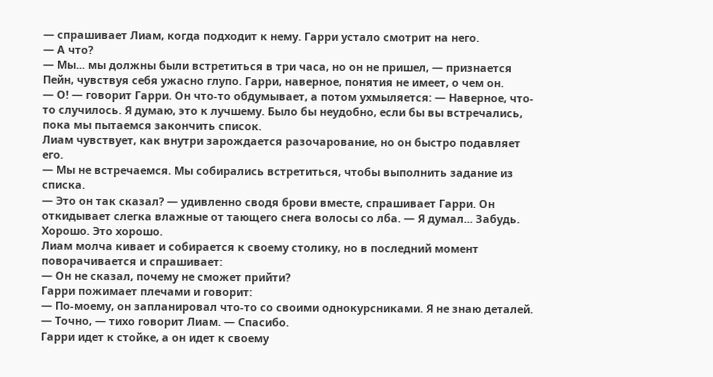— спрашивает Лиам, когда подходит к нему. Гарри устало смотрит на него.
— А что?
— Мы... мы должны были встретиться в три часа, но он не пришел, — признается Пейн, чувствуя себя ужасно глупо. Гарри, наверное, понятия не имеет, о чем он.
— О! — говорит Гарри. Он что-то обдумывает, а потом ухмыляется: — Наверное, что-то случилось. Я думаю, это к лучшему. Было бы неудобно, если бы вы встречались, пока мы пытаемся закончить список.
Лиам чувствует, как внутри зарождается разочарование, но он быстро подавляет его.
— Мы не встречаемся. Мы собирались встретиться, чтобы выполнить задание из списка.
— Это он так сказал? — удивленно сводя брови вместе, спрашивает Гарри. Он откидывает слегка влажные от тающего снега волосы со лба. — Я думал... Забудь. Хорошо. Это хорошо.
Лиам молча кивает и собирается к своему столику, но в последний момент поворачивается и спрашивает:
— Он не сказал, почему не сможет прийти?
Гарри пожимает плечами и говорит:
— По-моему, он запланировал что-то со своими однокурсниками. Я не знаю деталей.
— Точно, — тихо говорит Лиам. — Спасибо.
Гарри идет к стойке, а он идет к своему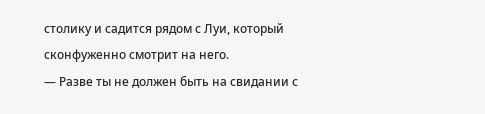столику и садится рядом с Луи, который сконфуженно смотрит на него.
— Разве ты не должен быть на свидании с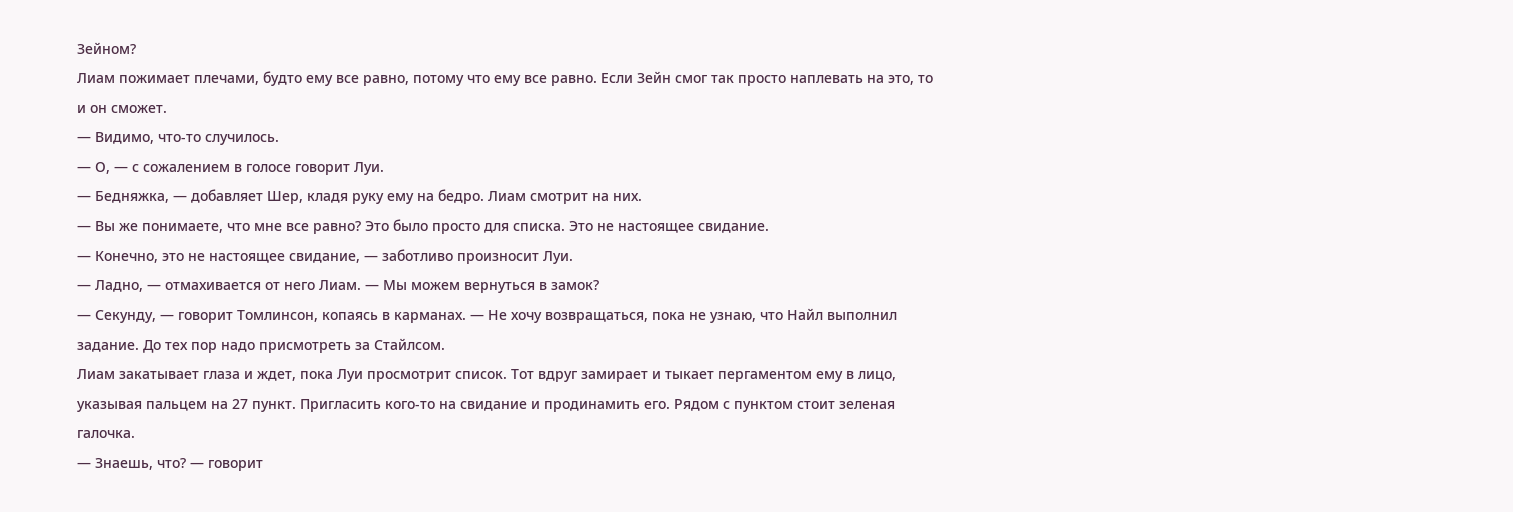Зейном?
Лиам пожимает плечами, будто ему все равно, потому что ему все равно. Если Зейн смог так просто наплевать на это, то и он сможет.
— Видимо, что-то случилось.
— О, — с сожалением в голосе говорит Луи.
— Бедняжка, — добавляет Шер, кладя руку ему на бедро. Лиам смотрит на них.
— Вы же понимаете, что мне все равно? Это было просто для списка. Это не настоящее свидание.
— Конечно, это не настоящее свидание, — заботливо произносит Луи.
— Ладно, — отмахивается от него Лиам. — Мы можем вернуться в замок?
— Секунду, — говорит Томлинсон, копаясь в карманах. — Не хочу возвращаться, пока не узнаю, что Найл выполнил задание. До тех пор надо присмотреть за Стайлсом.
Лиам закатывает глаза и ждет, пока Луи просмотрит список. Тот вдруг замирает и тыкает пергаментом ему в лицо, указывая пальцем на 27 пункт. Пригласить кого-то на свидание и продинамить его. Рядом с пунктом стоит зеленая галочка.
— Знаешь, что? — говорит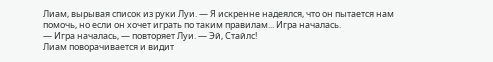Лиам, вырывая список из руки Луи. — Я искренне надеялся, что он пытается нам помочь, но если он хочет играть по таким правилам... Игра началась.
— Игра началась, — повторяет Луи. — Эй, Стайлс!
Лиам поворачивается и видит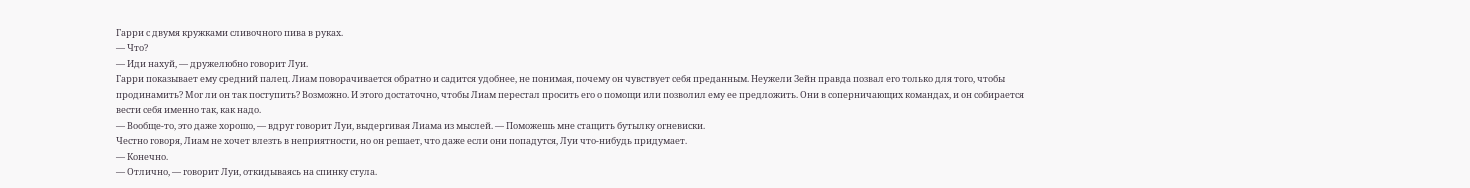Гарри с двумя кружками сливочного пива в руках.
— Что?
— Иди нахуй, — дружелюбно говорит Луи.
Гарри показывает ему средний палец. Лиам поворачивается обратно и садится удобнее, не понимая, почему он чувствует себя преданным. Неужели Зейн правда позвал его только для того, чтобы продинамить? Мог ли он так поступить? Возможно. И этого достаточно, чтобы Лиам перестал просить его о помощи или позволил ему ее предложить. Они в соперничающих командах, и он собирается вести себя именно так, как надо.
— Вообще-то, это даже хорошо, — вдруг говорит Луи, выдергивая Лиама из мыслей. — Поможешь мне стащить бутылку огневиски.
Честно говоря, Лиам не хочет влезть в неприятности, но он решает, что даже если они попадутся, Луи что-нибудь придумает.
— Конечно.
— Отлично, — говорит Луи, откидываясь на спинку стула.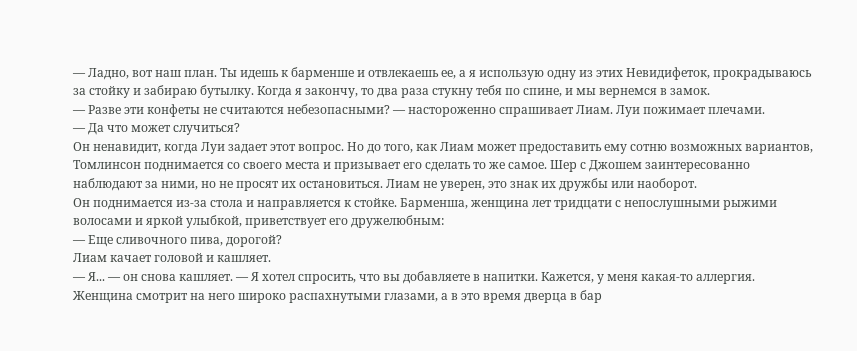— Ладно, вот наш план. Ты идешь к барменше и отвлекаешь ее, а я использую одну из этих Невидифеток, прокрадываюсь за стойку и забираю бутылку. Когда я закончу, то два раза стукну тебя по спине, и мы вернемся в замок.
— Разве эти конфеты не считаются небезопасными? — настороженно спрашивает Лиам. Луи пожимает плечами.
— Да что может случиться?
Он ненавидит, когда Луи задает этот вопрос. Но до того, как Лиам может предоставить ему сотню возможных вариантов, Томлинсон поднимается со своего места и призывает его сделать то же самое. Шер с Джошем заинтересованно наблюдают за ними, но не просят их остановиться. Лиам не уверен, это знак их дружбы или наоборот.
Он поднимается из-за стола и направляется к стойке. Барменша, женщина лет тридцати с непослушными рыжими волосами и яркой улыбкой, приветствует его дружелюбным:
— Еще сливочного пива, дорогой?
Лиам качает головой и кашляет.
— Я... — он снова кашляет. — Я хотел спросить, что вы добавляете в напитки. Кажется, у меня какая-то аллергия.
Женщина смотрит на него широко распахнутыми глазами, а в это время дверца в бар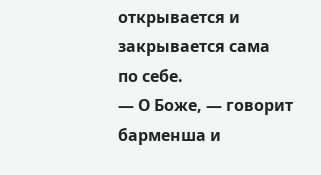открывается и закрывается сама по себе.
— О Боже, — говорит барменша и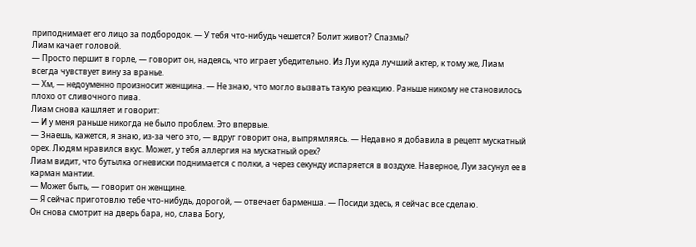приподнимает его лицо за подбородок. — У тебя что-нибудь чешется? Болит живот? Спазмы?
Лиам качает головой.
— Просто першит в горле, — говорит он, надеясь, что играет убедительно. Из Луи куда лучший актер, к тому же, Лиам всегда чувствует вину за вранье.
— Хм, — недоуменно произносит женщина. — Не знаю, что могло вызвать такую реакцию. Раньше никому не становилось плохо от сливочного пива.
Лиам снова кашляет и говорит:
— И у меня раньше никогда не было проблем. Это впервые.
— Знаешь, кажется, я знаю, из-за чего это, — вдруг говорит она, выпрямляясь. — Недавно я добавила в рецепт мускатный орех. Людям нравился вкус. Может, у тебя аллергия на мускатный орех?
Лиам видит, что бутылка огневиски поднимается с полки, а через секунду испаряется в воздухе. Наверное, Луи засунул ее в карман мантии.
— Может быть, — говорит он женщине.
— Я сейчас приготовлю тебе что-нибудь, дорогой, — отвечает барменша. — Посиди здесь, я сейчас все сделаю.
Он снова смотрит на дверь бара, но, слава Богу,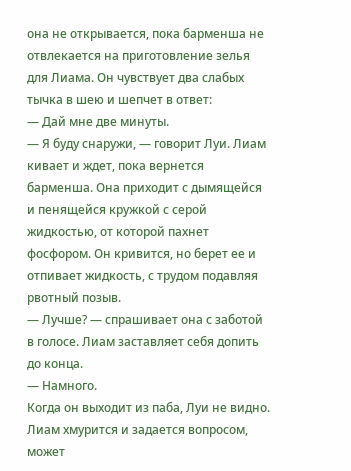она не открывается, пока барменша не отвлекается на приготовление зелья для Лиама. Он чувствует два слабых тычка в шею и шепчет в ответ:
— Дай мне две минуты.
— Я буду снаружи, — говорит Луи. Лиам кивает и ждет, пока вернется барменша. Она приходит с дымящейся и пенящейся кружкой с серой жидкостью, от которой пахнет фосфором. Он кривится, но берет ее и отпивает жидкость, с трудом подавляя рвотный позыв.
— Лучше? — спрашивает она с заботой в голосе. Лиам заставляет себя допить до конца.
— Намного.
Когда он выходит из паба, Луи не видно. Лиам хмурится и задается вопросом, может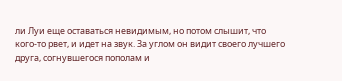ли Луи еще оставаться невидимым, но потом слышит, что кого-то рвет, и идет на звук. За углом он видит своего лучшего друга, согнувшегося пополам и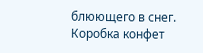блюющего в снег. Коробка конфет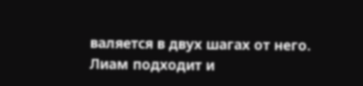валяется в двух шагах от него. Лиам подходит и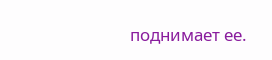поднимает ее.